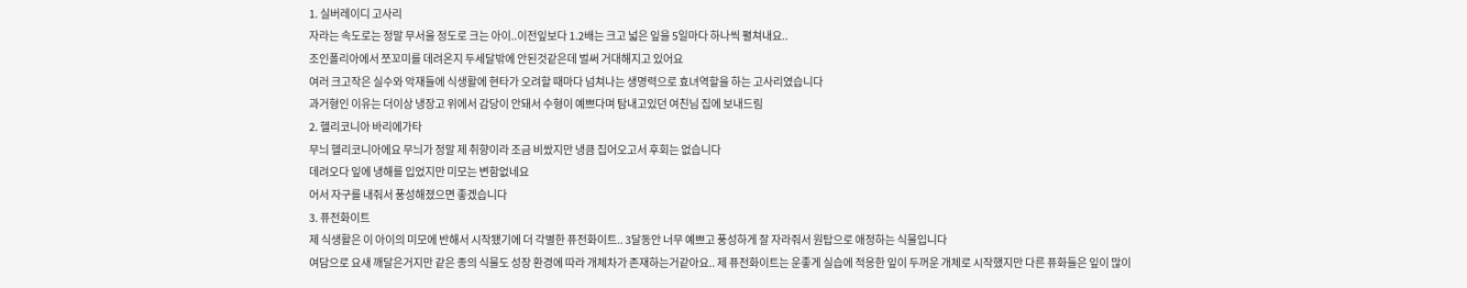1. 실버레이디 고사리
자라는 속도로는 정말 무서울 정도로 크는 아이..이전잎보다 1.2배는 크고 넓은 잎을 5일마다 하나씩 펼쳐내요..
조인폴리아에서 쪼꼬미를 데려온지 두세달밖에 안된것같은데 벌써 거대해지고 있어요
여러 크고작은 실수와 악재들에 식생활에 현타가 오려할 때마다 넘쳐나는 생명력으로 효녀역할을 하는 고사리였습니다
과거형인 이유는 더이상 냉장고 위에서 감당이 안돼서 수형이 예쁘다며 탐내고있던 여친님 집에 보내드림
2. 헬리코니아 바리에가타
무늬 헬리코니아에요 무늬가 정말 제 취향이라 조금 비쌌지만 냉큼 집어오고서 후회는 없습니다
데려오다 잎에 냉해를 입었지만 미모는 변함없네요
어서 자구를 내줘서 풍성해졌으면 좋겠습니다
3. 퓨전화이트
제 식생활은 이 아이의 미모에 반해서 시작됐기에 더 각별한 퓨전화이트.. 3달동안 너무 예쁘고 풍성하게 잘 자라줘서 원탑으로 애정하는 식물입니다
여담으로 요새 깨달은거지만 같은 종의 식물도 성장 환경에 따라 개체차가 존재하는거같아요.. 제 퓨전화이트는 운좋게 실습에 적응한 잎이 두꺼운 개체로 시작했지만 다른 퓨화들은 잎이 많이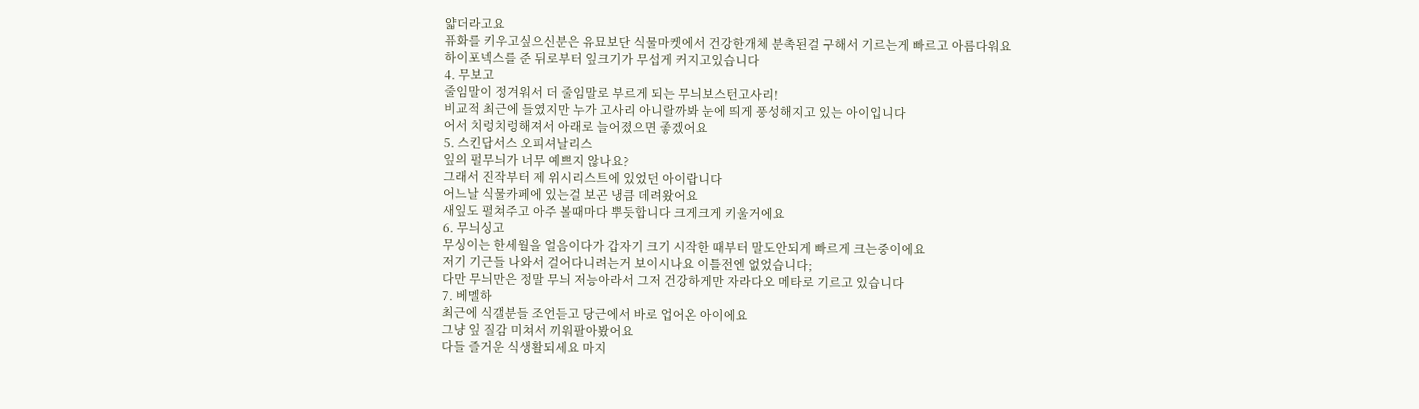얇더라고요
퓨화를 키우고싶으신분은 유묘보단 식물마켓에서 건강한개체 분촉된걸 구해서 기르는게 빠르고 아름다워요
하이포넥스를 준 뒤로부터 잎크기가 무섭게 커지고있습니다
4. 무보고
줄임말이 정겨워서 더 줄임말로 부르게 되는 무늬보스턴고사리!
비교적 최근에 들였지만 누가 고사리 아니랄까봐 눈에 띄게 풍성해지고 있는 아이입니다
어서 치렁치렁해져서 아래로 늘어졌으면 좋겠어요
5. 스킨답서스 오피셔날리스
잎의 펄무늬가 너무 예쁘지 않나요?
그래서 진작부터 제 위시리스트에 있었던 아이랍니다
어느날 식물카페에 있는걸 보곤 냉큼 데려왔어요
새잎도 펼쳐주고 아주 볼때마다 뿌듯합니다 크게크게 키울거에요
6. 무늬싱고
무싱이는 한세월을 얼음이다가 갑자기 크기 시작한 때부터 말도안되게 빠르게 크는중이에요
저기 기근들 나와서 걸어다니려는거 보이시나요 이틀전엔 없었습니다;
다만 무늬만은 정말 무늬 저능아라서 그저 건강하게만 자라다오 메타로 기르고 있습니다
7. 베멜하
최근에 식갤분들 조언듣고 당근에서 바로 업어온 아이에요
그냥 잎 질감 미쳐서 끼워팔아봤어요
다들 즐거운 식생활되세요 마지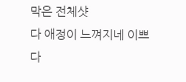막은 전체샷
다 애정이 느껴지네 이쁘다